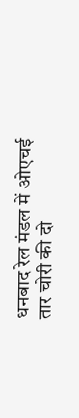धनबाद रेल मंडल में ओएचई तार चोरी की दो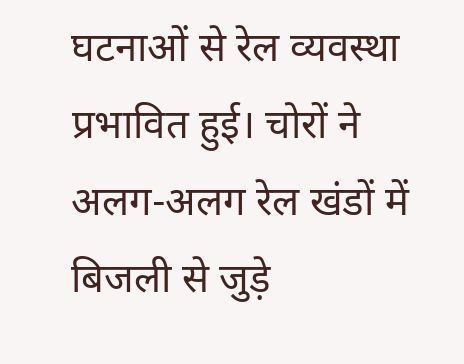घटनाओं से रेल व्यवस्था प्रभावित हुई। चोरों ने अलग-अलग रेल खंडों में बिजली से जुड़े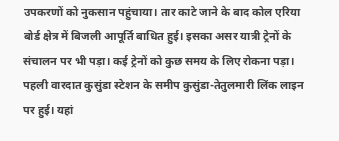उपकरणों को नुकसान पहुंचाया। तार काटे जाने के बाद कोल एरिया बोर्ड क्षेत्र में बिजली आपूर्ति बाधित हुई। इसका असर यात्री ट्रेनों के संचालन पर भी पड़ा। कई ट्रेनों को कुछ समय के लिए रोकना पड़ा। पहली वारदात कुसुंडा स्टेशन के समीप कुसुंडा-तेतुलमारी लिंक लाइन पर हुई। यहां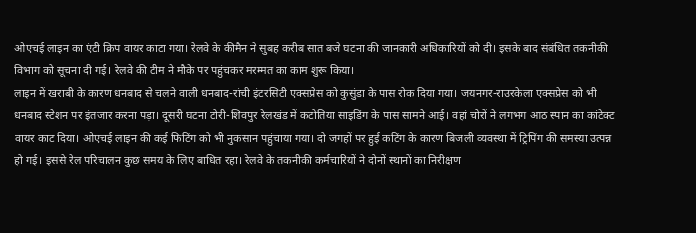ओएचई लाइन का एंटी क्रिप वायर काटा गया। रेलवे के कीमैन ने सुबह करीब सात बजे घटना की जानकारी अधिकारियों को दी। इसके बाद संबंधित तकनीकी विभाग को सूचना दी गई। रेलवे की टीम ने मौके पर पहुंचकर मरम्मत का काम शुरू किया।
लाइन में खराबी के कारण धनबाद से चलने वाली धनबाद-रांची इंटरसिटी एक्सप्रेस को कुसुंडा के पास रोक दिया गया। जयनगर-राउरकेला एक्सप्रेस को भी धनबाद स्टेशन पर इंतजार करना पड़ा। दूसरी घटना टोरी-शिवपुर रेलखंड में कटोतिया साइडिंग के पास सामने आई। वहां चोरों ने लगभग आठ स्पान का कांटेक्ट वायर काट दिया। ओएचई लाइन की कई फिटिंग को भी नुकसान पहुंचाया गया। दो जगहों पर हुई कटिंग के कारण बिजली व्यवस्था में ट्रिपिंग की समस्या उत्पन्न हो गई। इससे रेल परिचालन कुछ समय के लिए बाधित रहा। रेलवे के तकनीकी कर्मचारियों ने दोनों स्थानों का निरीक्षण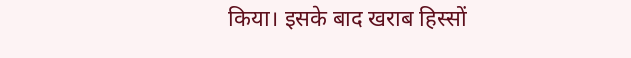किया। इसके बाद खराब हिस्सों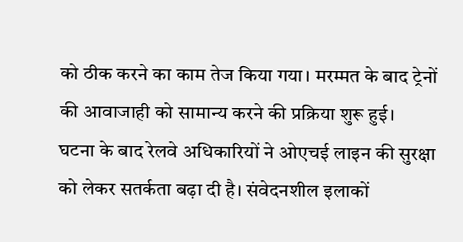को ठीक करने का काम तेज किया गया। मरम्मत के बाद ट्रेनों की आवाजाही को सामान्य करने की प्रक्रिया शुरू हुई।
घटना के बाद रेलवे अधिकारियों ने ओएचई लाइन की सुरक्षा को लेकर सतर्कता बढ़ा दी है। संवेदनशील इलाकों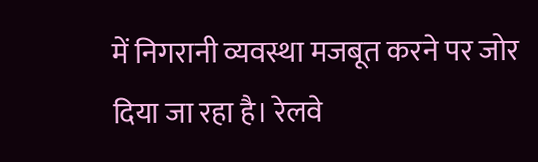में निगरानी व्यवस्था मजबूत करने पर जोर दिया जा रहा है। रेलवे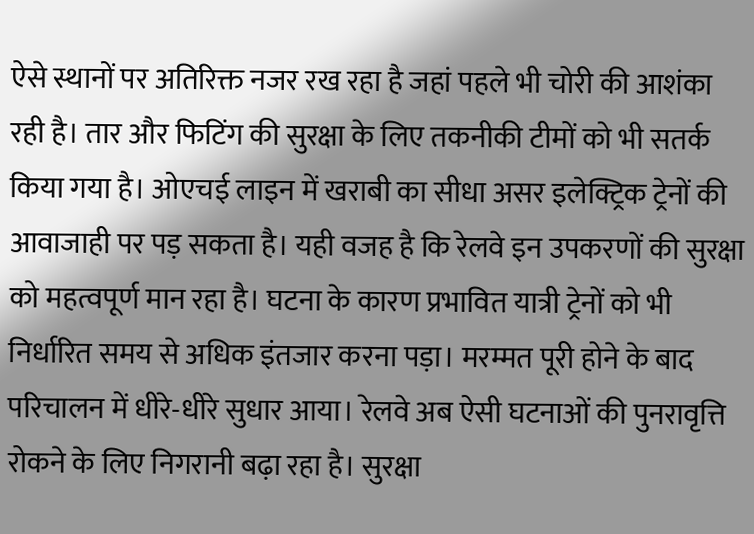ऐसे स्थानों पर अतिरिक्त नजर रख रहा है जहां पहले भी चोरी की आशंका रही है। तार और फिटिंग की सुरक्षा के लिए तकनीकी टीमों को भी सतर्क किया गया है। ओएचई लाइन में खराबी का सीधा असर इलेक्ट्रिक ट्रेनों की आवाजाही पर पड़ सकता है। यही वजह है कि रेलवे इन उपकरणों की सुरक्षा को महत्वपूर्ण मान रहा है। घटना के कारण प्रभावित यात्री ट्रेनों को भी निर्धारित समय से अधिक इंतजार करना पड़ा। मरम्मत पूरी होने के बाद परिचालन में धीरे-धीरे सुधार आया। रेलवे अब ऐसी घटनाओं की पुनरावृत्ति रोकने के लिए निगरानी बढ़ा रहा है। सुरक्षा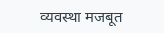व्यवस्था मजबूत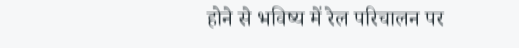होने से भविष्य में रेल परिचालन पर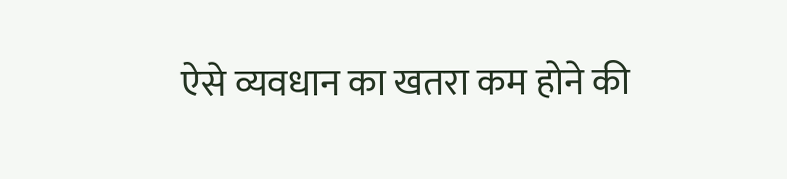ऐसे व्यवधान का खतरा कम होने की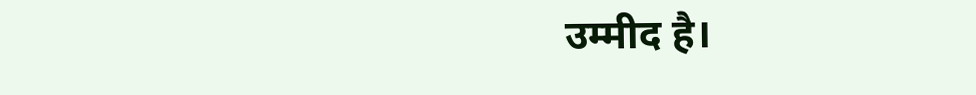उम्मीद है।